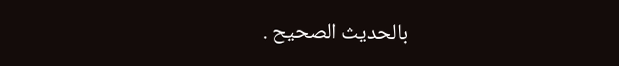بالحديث الصحيح .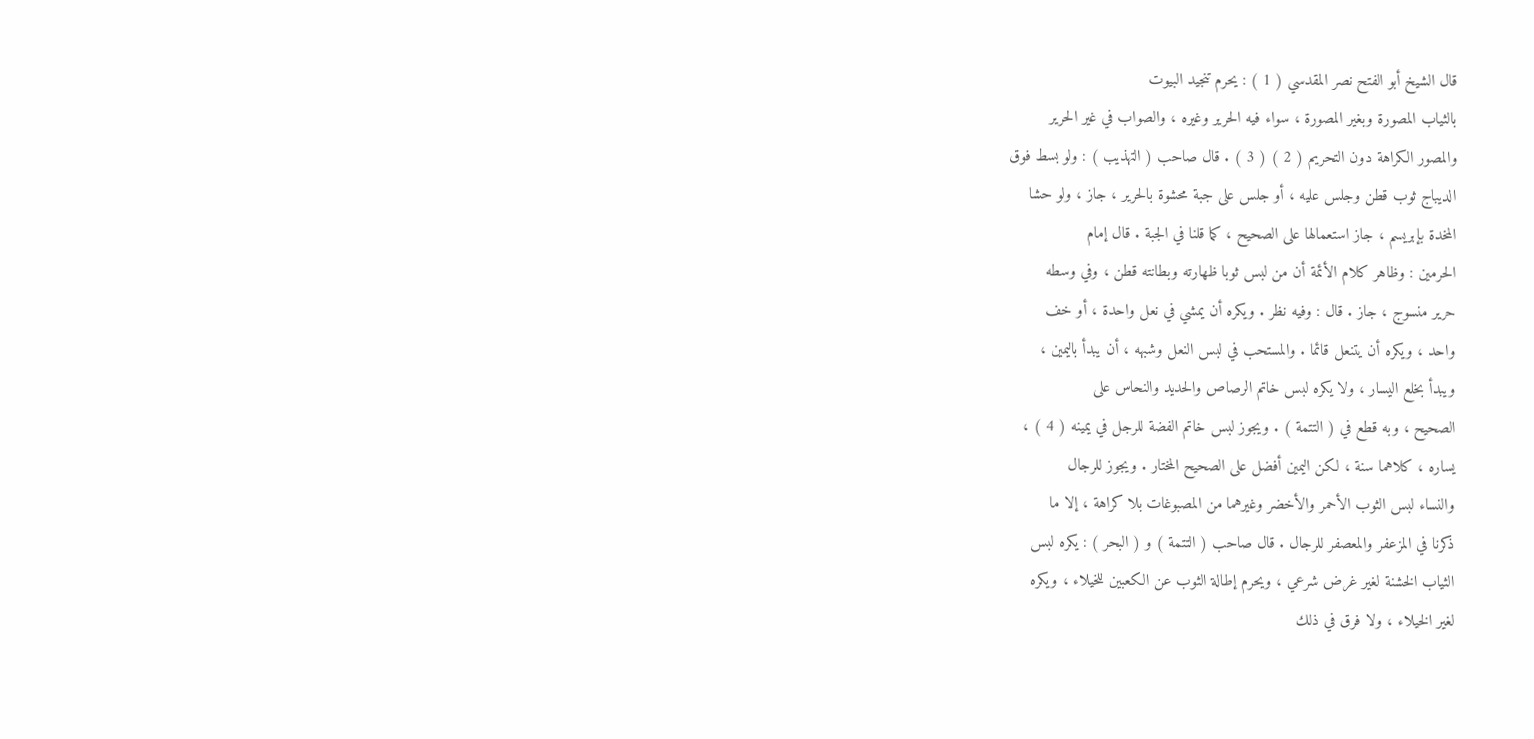قال الشيخ أبو الفتح نصر المقدسي ( 1 ) : يحرم تنجيد البيوت
بالثياب المصورة وبغير المصورة ، سواء فيه الحرير وغيره ، والصواب في غير الحرير
والمصور الكراهة دون التحريم ( 2 ) ( 3 ) . قال صاحب ( التهذيب ) : ولو بسط فوق
الديباج ثوب قطن وجلس عليه ، أو جلس على جبة محشوة بالحرير ، جاز ، ولو حشا
المخدة بإبريسم ، جاز استعمالها على الصحيح ، كما قلنا في الجبة . قال إمام
الحرمين : وظاهر كلام الأئمة أن من لبس ثوبا ظهارته وبطانته قطن ، وفي وسطه
حرير منسوج ، جاز . قال : وفيه نظر . ويكره أن يمشي في نعل واحدة ، أو خف
واحد ، ويكره أن يتنعل قائما . والمستحب في لبس النعل وشبهه ، أن يبدأ باليمين ،
ويبدأ بخلع اليسار ، ولا يكره لبس خاتم الرصاص والحديد والنحاس على
الصحيح ، وبه قطع في ( التتمة ) . ويجوز لبس خاتم الفضة للرجل في يمينه ( 4 ) ،
يساره ، كلاهما سنة ، لكن اليمين أفضل على الصحيح المختار . ويجوز للرجال
والنساء لبس الثوب الأحمر والأخضر وغيرهما من المصبوغات بلا كراهة ، إلا ما
ذكرنا في المزعفر والمعصفر للرجال . قال صاحب ( التتمة ) و ( البحر ) : يكره لبس
الثياب الخشنة لغير غرض شرعي ، ويحرم إطالة الثوب عن الكعبين للخيلاء ، ويكره
لغير الخيلاء ، ولا فرق في ذلك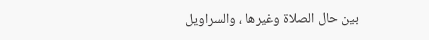بين حال الصلاة وغيرها ، والسراويل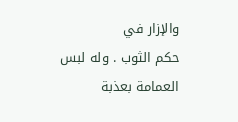والإزار في
حكم الثوب . وله لبس العمامة بعذبة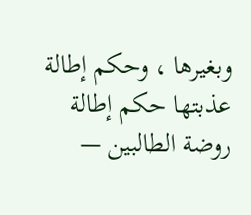وبغيرها ، وحكم إطالة عذبتها حكم إطالة
روضة الطالبين —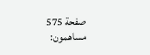صفحة 575
مساهمون: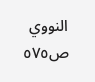النووي
ص٥٧٥